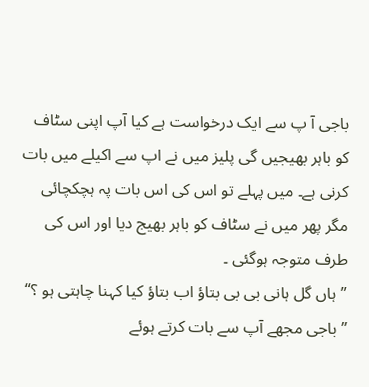باجی آ پ سے ایک درخواست ہے کیا آپ اپنی سٹاف کو باہر بھیجیں گی پلیز میں نے اپ سے اکیلے میں بات کرنی ہے۔ میں پہلے تو اس کی اس بات پہ ہچکچائی مگر پھر میں نے سٹاف کو باہر بھیج دیا اور اس کی طرف متوجہ ہوگئی ۔
”ہاں گل ہانی بی بی بتاؤ اب بتاؤ کیا کہنا چاہتی ہو ؟“
” باجی مجھے آپ سے بات کرتے ہوئے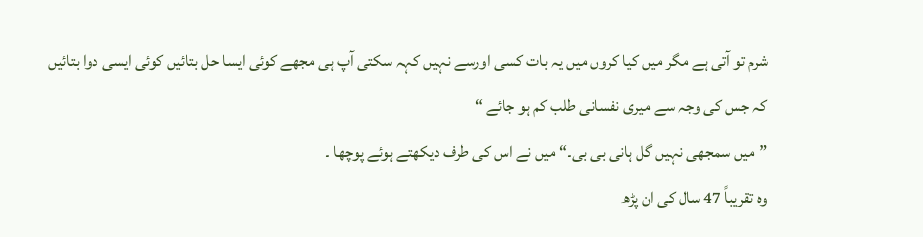شرم تو آتی ہے مگر میں کیا کروں میں یہ بات کسی اورسے نہیں کہہ سکتی آپ ہی مجھے کوئی ایسا حل بتائیں کوئی ایسی دوا بتائیں کہ جس کی وجہ سے میری نفسانی طلب کم ہو جائے “
”میں سمجھی نہیں گل ہانی بی بی۔“ میں نے اس کی طرف دیکھتے ہوئے پوچھا ۔
وہ تقریباً 47 سال کی ان پڑھ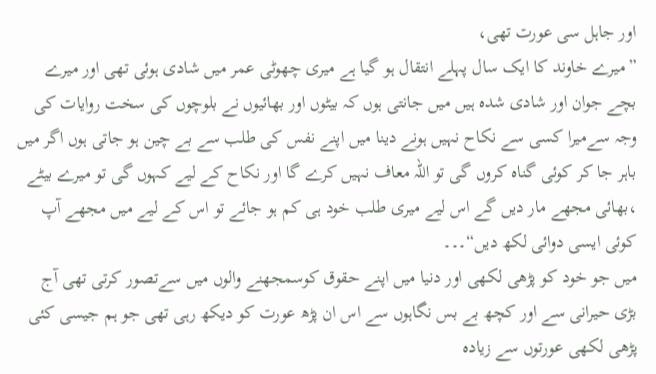اور جاہل سی عورت تھی،
”میرے خاوند کا ایک سال پہلے انتقال ہو گیا ہے میری چھوٹی عمر میں شادی ہوئی تھی اور میرے بچے جوان اور شادی شدہ ہیں میں جانتی ہوں کہ بیٹوں اور بھائیوں نے بلوچوں کی سخت روایات کی وجہ سےمیرا کسی سے نکاح نہیں ہونے دینا میں اپنے نفس کی طلب سے بے چین ہو جاتی ہوں اگر میں باہر جا کر کوئی گناہ کروں گی تو اللہ معاف نہیں کرے گا اور نکاح کے لیے کہوں گی تو میرے بیٹے ،بھائی مجھے مار دیں گے اس لیے میری طلب خود ہی کم ہو جائے تو اس کے لیے میں مجھے آپ کوئی ایسی دوائی لکھ دیں“۔۔۔
میں جو خود کو پڑھی لکھی اور دنیا میں اپنے حقوق کوسمجھنے والوں میں سےتصور کرتی تھی آج بڑی حیرانی سے اور کچھ بے بس نگاہوں سے اس ان پڑھ عورت کو دیکھ رہی تھی جو ہم جیسی کئی پڑھی لکھی عورتوں سے زیادہ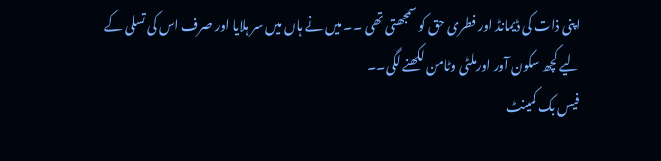اپنی ذات کی ڈیمانڈ اور فطری حق کو سمجھتی تھی ۔۔ میں نے ہاں میں سر ہلایا اور صرف اس کی تسلی کے لیے کچھ سکون آور اورملٹی وٹامن لکھنے لگی۔۔
فیس بک کمینٹ